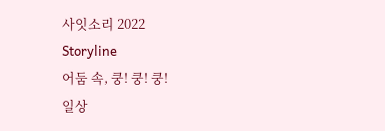사잇소리 2022
Storyline
어둠 속, 쿵! 쿵! 쿵!
일상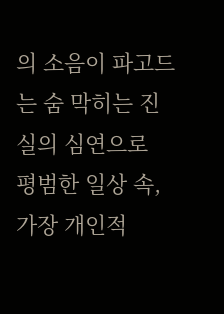의 소음이 파고드는 숨 막히는 진실의 심연으로
평범한 일상 속, 가장 개인적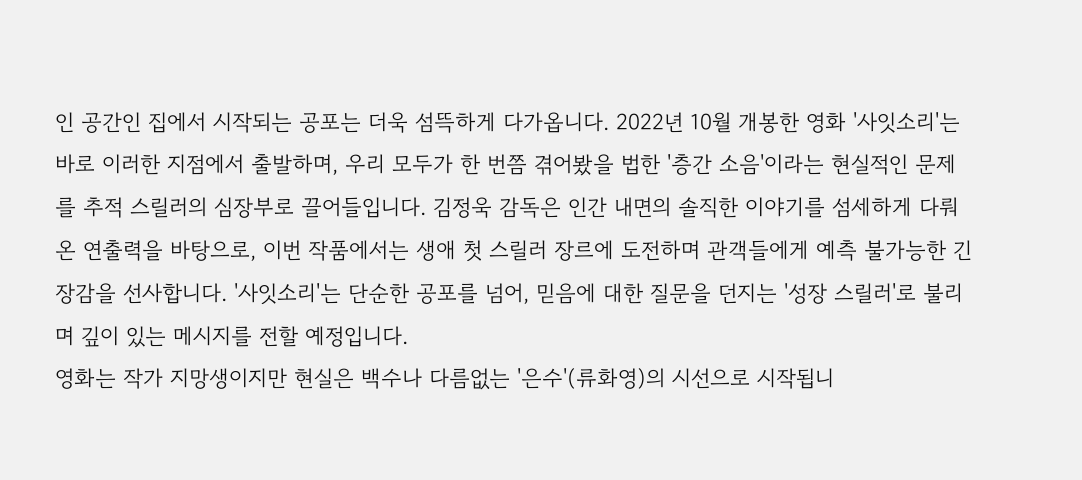인 공간인 집에서 시작되는 공포는 더욱 섬뜩하게 다가옵니다. 2022년 10월 개봉한 영화 '사잇소리'는 바로 이러한 지점에서 출발하며, 우리 모두가 한 번쯤 겪어봤을 법한 '층간 소음'이라는 현실적인 문제를 추적 스릴러의 심장부로 끌어들입니다. 김정욱 감독은 인간 내면의 솔직한 이야기를 섬세하게 다뤄온 연출력을 바탕으로, 이번 작품에서는 생애 첫 스릴러 장르에 도전하며 관객들에게 예측 불가능한 긴장감을 선사합니다. '사잇소리'는 단순한 공포를 넘어, 믿음에 대한 질문을 던지는 '성장 스릴러'로 불리며 깊이 있는 메시지를 전할 예정입니다.
영화는 작가 지망생이지만 현실은 백수나 다름없는 '은수'(류화영)의 시선으로 시작됩니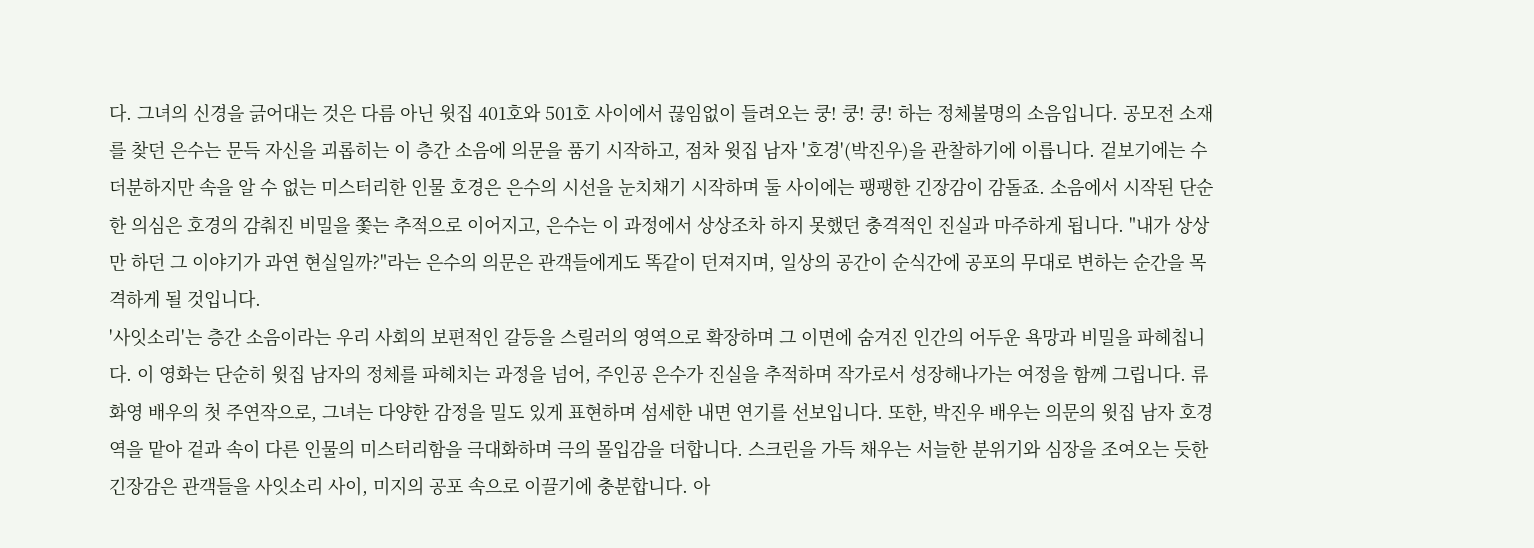다. 그녀의 신경을 긁어대는 것은 다름 아닌 윗집 401호와 501호 사이에서 끊임없이 들려오는 쿵! 쿵! 쿵! 하는 정체불명의 소음입니다. 공모전 소재를 찾던 은수는 문득 자신을 괴롭히는 이 층간 소음에 의문을 품기 시작하고, 점차 윗집 남자 '호경'(박진우)을 관찰하기에 이릅니다. 겉보기에는 수더분하지만 속을 알 수 없는 미스터리한 인물 호경은 은수의 시선을 눈치채기 시작하며 둘 사이에는 팽팽한 긴장감이 감돌죠. 소음에서 시작된 단순한 의심은 호경의 감춰진 비밀을 쫓는 추적으로 이어지고, 은수는 이 과정에서 상상조차 하지 못했던 충격적인 진실과 마주하게 됩니다. "내가 상상만 하던 그 이야기가 과연 현실일까?"라는 은수의 의문은 관객들에게도 똑같이 던져지며, 일상의 공간이 순식간에 공포의 무대로 변하는 순간을 목격하게 될 것입니다.
'사잇소리'는 층간 소음이라는 우리 사회의 보편적인 갈등을 스릴러의 영역으로 확장하며 그 이면에 숨겨진 인간의 어두운 욕망과 비밀을 파헤칩니다. 이 영화는 단순히 윗집 남자의 정체를 파헤치는 과정을 넘어, 주인공 은수가 진실을 추적하며 작가로서 성장해나가는 여정을 함께 그립니다. 류화영 배우의 첫 주연작으로, 그녀는 다양한 감정을 밀도 있게 표현하며 섬세한 내면 연기를 선보입니다. 또한, 박진우 배우는 의문의 윗집 남자 호경 역을 맡아 겉과 속이 다른 인물의 미스터리함을 극대화하며 극의 몰입감을 더합니다. 스크린을 가득 채우는 서늘한 분위기와 심장을 조여오는 듯한 긴장감은 관객들을 사잇소리 사이, 미지의 공포 속으로 이끌기에 충분합니다. 아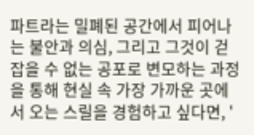파트라는 밀폐된 공간에서 피어나는 불안과 의심, 그리고 그것이 걷잡을 수 없는 공포로 변모하는 과정을 통해 현실 속 가장 가까운 곳에서 오는 스릴을 경험하고 싶다면, '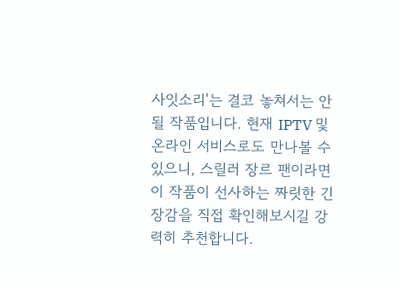사잇소리'는 결코 놓쳐서는 안 될 작품입니다. 현재 IPTV 및 온라인 서비스로도 만나볼 수 있으니, 스릴러 장르 팬이라면 이 작품이 선사하는 짜릿한 긴장감을 직접 확인해보시길 강력히 추천합니다.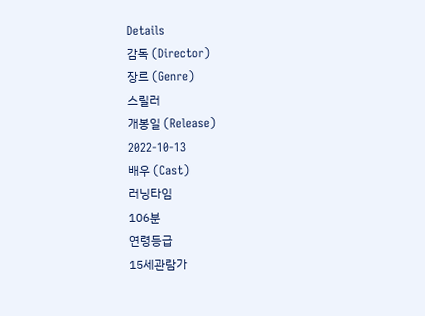Details
감독 (Director)
장르 (Genre)
스릴러
개봉일 (Release)
2022-10-13
배우 (Cast)
러닝타임
106분
연령등급
15세관람가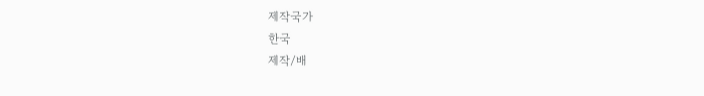제작국가
한국
제작/배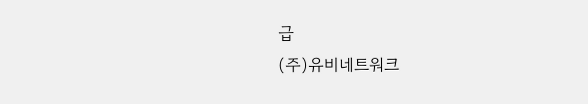급
(주)유비네트워크